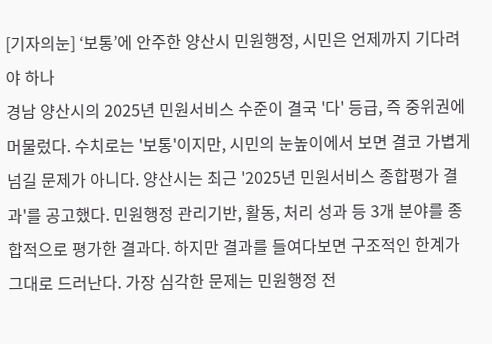[기자의눈] ‘보통’에 안주한 양산시 민원행정, 시민은 언제까지 기다려야 하나
경남 양산시의 2025년 민원서비스 수준이 결국 '다' 등급, 즉 중위권에 머물렀다. 수치로는 '보통'이지만, 시민의 눈높이에서 보면 결코 가볍게 넘길 문제가 아니다. 양산시는 최근 '2025년 민원서비스 종합평가 결과'를 공고했다. 민원행정 관리기반, 활동, 처리 성과 등 3개 분야를 종합적으로 평가한 결과다. 하지만 결과를 들여다보면 구조적인 한계가 그대로 드러난다. 가장 심각한 문제는 민원행정 전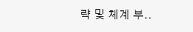략 및 체계 부..